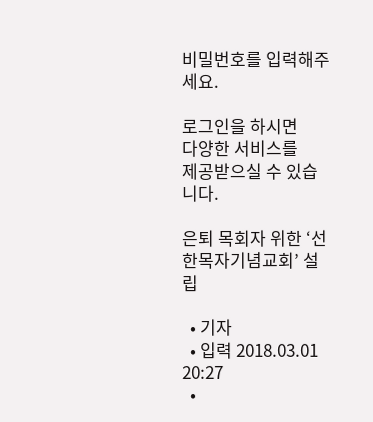비밀번호를 입력해주세요.

로그인을 하시면
다양한 서비스를
제공받으실 수 있습니다.

은퇴 목회자 위한 ‘선한목자기념교회’ 설립

  • 기자
  • 입력 2018.03.01 20:27
  •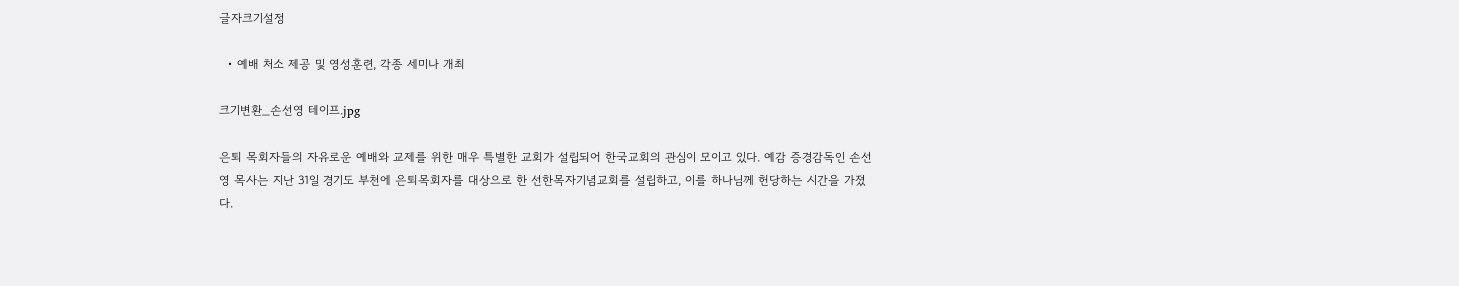글자크기설정

  • 예배 처소 제공 및 영성훈련, 각종 세미나 개최

크기변환_손선영 테이프.jpg

은퇴 목회자들의 자유로운 예배와 교제를 위한 매우 특별한 교회가 설립되어 한국교회의 관심이 모이고 있다. 예감 증경감독인 손선영 목사는 지난 31일 경기도 부천에 은퇴목회자를 대상으로 한 선한목자기념교회를 설립하고, 이를 하나님께 헌당하는 시간을 가졌다.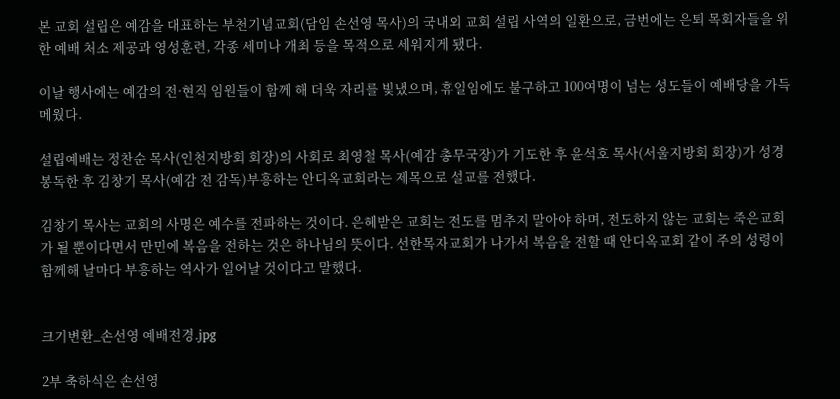본 교회 설립은 예감을 대표하는 부천기념교회(담임 손선영 목사)의 국내외 교회 설립 사역의 일환으로, 금번에는 은퇴 목회자들을 위한 예배 처소 제공과 영성훈련, 각종 세미나 개최 등을 목적으로 세워지게 됐다.

이날 행사에는 예감의 전·현직 임원들이 함께 해 더욱 자리를 빛냈으며, 휴일임에도 불구하고 100여명이 넘는 성도들이 예배당을 가득 메웠다.

설립예배는 정찬순 목사(인천지방회 회장)의 사회로 최영철 목사(예감 총무국장)가 기도한 후 윤석호 목사(서울지방회 회장)가 성경봉독한 후 김창기 목사(예감 전 감독)부흥하는 안디옥교회라는 제목으로 설교를 전했다.

김창기 목사는 교회의 사명은 예수를 전파하는 것이다. 은혜받은 교회는 전도를 멈추지 말아야 하며, 전도하지 않는 교회는 죽은교회가 될 뿐이다면서 만민에 복음을 전하는 것은 하나님의 뜻이다. 선한목자교회가 나가서 복음을 전할 때 안디옥교회 같이 주의 성령이 함께해 날마다 부흥하는 역사가 일어날 것이다고 말했다.


크기변환_손선영 예배전경.jpg

2부 축하식은 손선영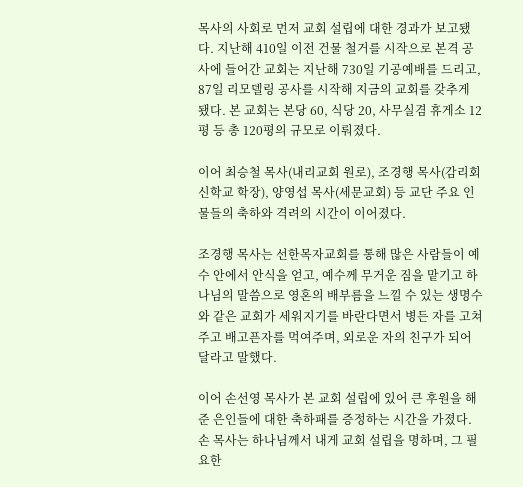목사의 사회로 먼저 교회 설립에 대한 경과가 보고됐다. 지난해 410일 이전 건물 철거를 시작으로 본격 공사에 들어간 교회는 지난해 730일 기공예배를 드리고, 87일 리모델링 공사를 시작해 지금의 교회를 갖추게 됐다. 본 교회는 본당 60, 식당 20, 사무실겸 휴게소 12평 등 총 120평의 규모로 이뤄졌다.

이어 최승철 목사(내리교회 원로), 조경행 목사(감리회신학교 학장), 양영섭 목사(세문교회) 등 교단 주요 인물들의 축하와 격려의 시간이 이어졌다.

조경행 목사는 선한목자교회를 통해 많은 사람들이 예수 안에서 안식을 얻고, 예수께 무거운 짐을 맡기고 하나님의 말씀으로 영혼의 배부름을 느낄 수 있는 생명수와 같은 교회가 세워지기를 바란다면서 병든 자를 고쳐주고 배고픈자를 먹여주며, 외로운 자의 친구가 되어 달라고 말했다.

이어 손선영 목사가 본 교회 설립에 있어 큰 후원을 해준 은인들에 대한 축하패를 증정하는 시간을 가졌다. 손 목사는 하나님께서 내게 교회 설립을 명하며, 그 필요한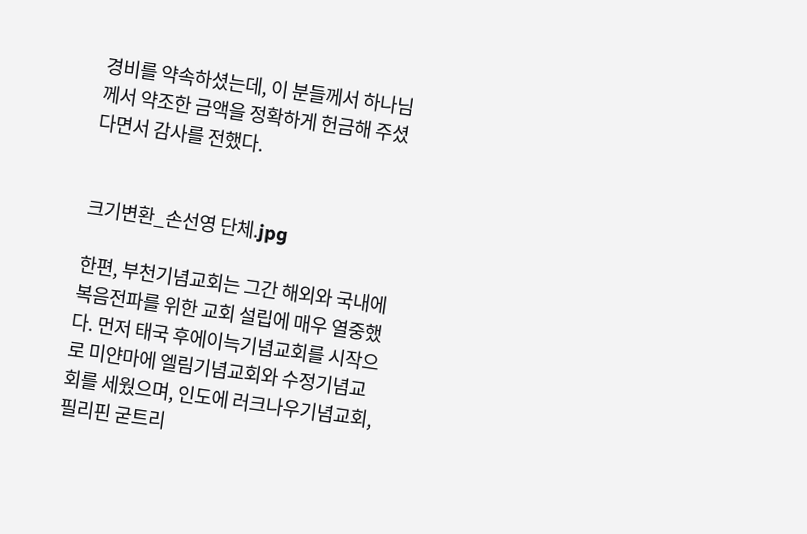경비를 약속하셨는데, 이 분들께서 하나님께서 약조한 금액을 정확하게 헌금해 주셨다면서 감사를 전했다.


크기변환_손선영 단체.jpg

한편, 부천기념교회는 그간 해외와 국내에 복음전파를 위한 교회 설립에 매우 열중했다. 먼저 태국 후에이늑기념교회를 시작으로 미얀마에 엘림기념교회와 수정기념교회를 세웠으며, 인도에 러크나우기념교회, 필리핀 굳트리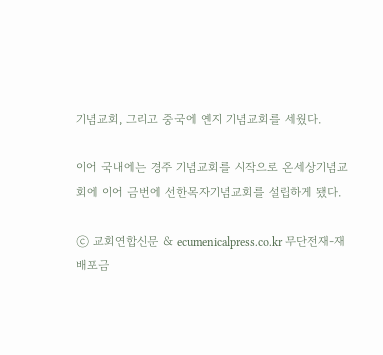기념교회, 그리고 중국에 옌지 기념교회를 세웠다.

이어 국내에는 경주 기념교회를 시작으로 온세상기념교회에 이어 금번에 선한목자기념교회를 설립하게 됐다.

ⓒ 교회연합신문 & ecumenicalpress.co.kr 무단전재-재배포금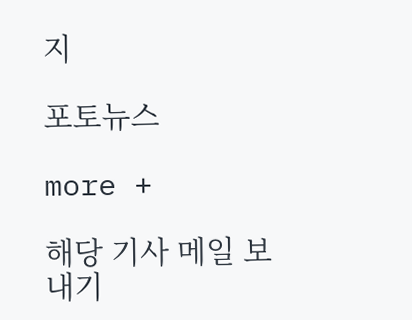지

포토뉴스

more +

해당 기사 메일 보내기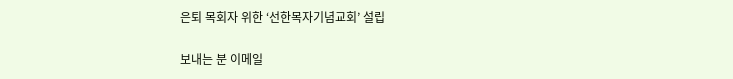은퇴 목회자 위한 ‘선한목자기념교회’ 설립

보내는 분 이메일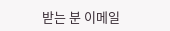받는 분 이메일